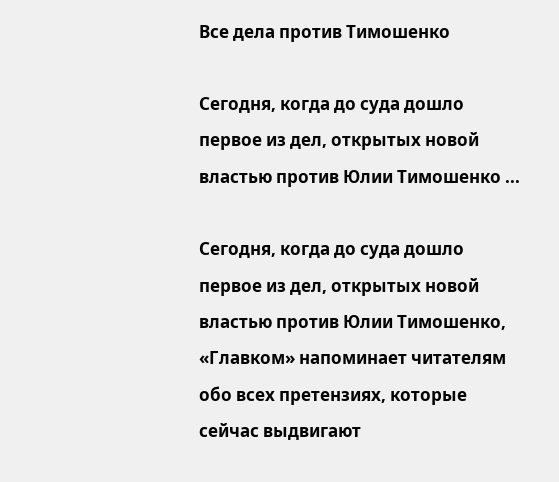Все дела против Тимошенко

Сегодня, когда до суда дошло первое из дел, открытых новой властью против Юлии Тимошенко ...

Сегодня, когда до суда дошло первое из дел, открытых новой властью против Юлии Тимошенко, «Главком» напоминает читателям обо всех претензиях, которые сейчас выдвигают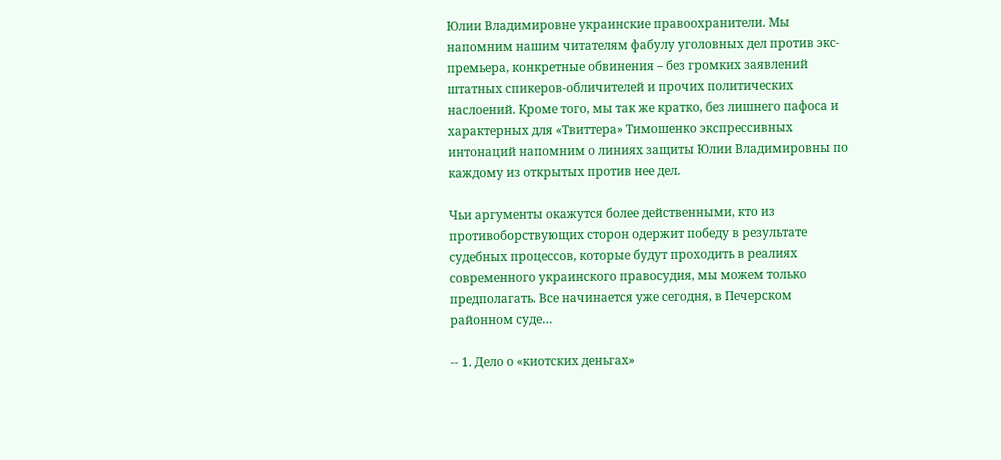Юлии Владимировне украинские правоохранители. Мы напомним нашим читателям фабулу уголовных дел против экс-премьера, конкретные обвинения – без громких заявлений штатных спикеров-обличителей и прочих политических наслоений. Кроме того, мы так же кратко, без лишнего пафоса и характерных для «Твиттера» Тимошенко экспрессивных интонаций напомним о линиях защиты Юлии Владимировны по каждому из открытых против нее дел.

Чьи аргументы окажутся более действенными, кто из противоборствующих сторон одержит победу в результате судебных процессов, которые будут проходить в реалиях современного украинского правосудия, мы можем только предполагать. Все начинается уже сегодня, в Печерском районном суде…

-- 1. Дело о «киотских деньгах»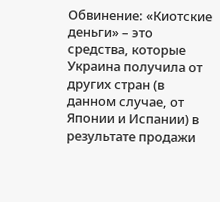Обвинение: «Киотские деньги» – это средства, которые Украина получила от других стран (в данном случае, от Японии и Испании) в результате продажи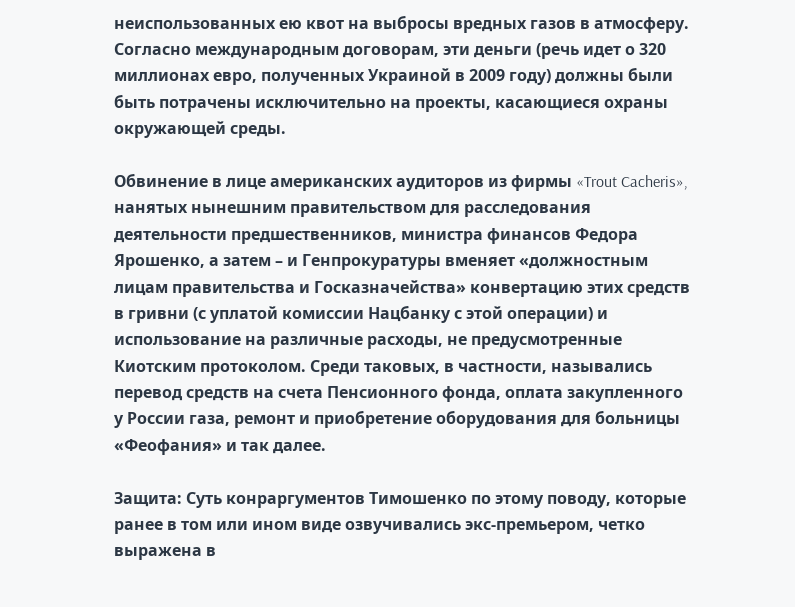неиспользованных ею квот на выбросы вредных газов в атмосферу. Согласно международным договорам, эти деньги (речь идет о 320 миллионах евро, полученных Украиной в 2009 году) должны были быть потрачены исключительно на проекты, касающиеся охраны окружающей среды.

Обвинение в лице американских аудиторов из фирмы «Trout Cacheris», нанятых нынешним правительством для расследования деятельности предшественников, министра финансов Федора Ярошенко, а затем – и Генпрокуратуры вменяет «должностным лицам правительства и Госказначейства» конвертацию этих средств в гривни (с уплатой комиссии Нацбанку с этой операции) и использование на различные расходы, не предусмотренные Киотским протоколом. Среди таковых, в частности, назывались перевод средств на счета Пенсионного фонда, оплата закупленного у России газа, ремонт и приобретение оборудования для больницы «Феофания» и так далее.

Защита: Суть конраргументов Тимошенко по этому поводу, которые ранее в том или ином виде озвучивались экс-премьером, четко выражена в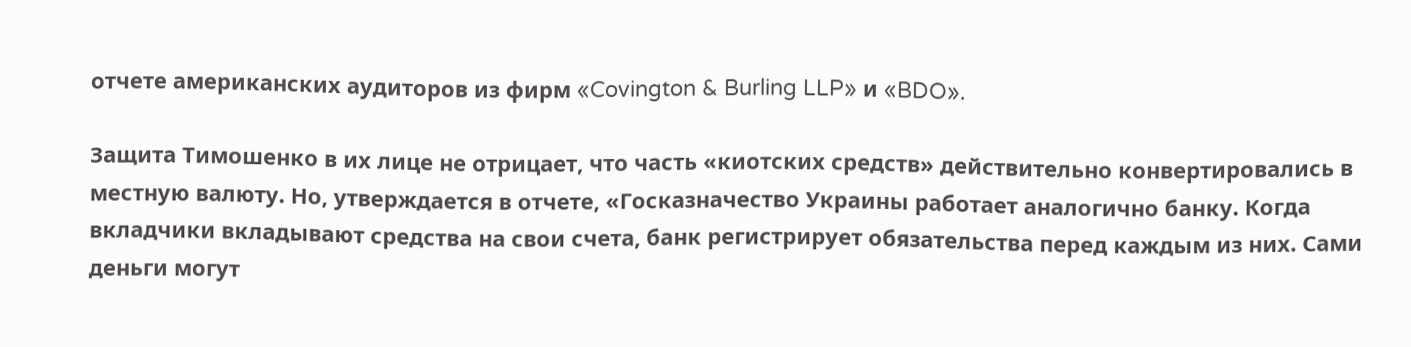отчете американских аудиторов из фирм «Covington & Burling LLP» и «BDO».

Защита Тимошенко в их лице не отрицает, что часть «киотских средств» действительно конвертировались в местную валюту. Но, утверждается в отчете, «Госказначество Украины работает аналогично банку. Когда вкладчики вкладывают средства на свои счета, банк регистрирует обязательства перед каждым из них. Сами деньги могут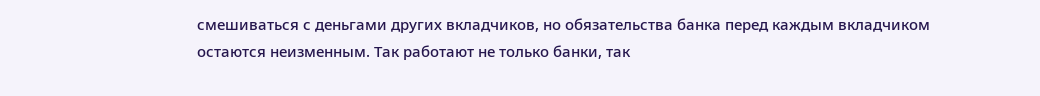смешиваться с деньгами других вкладчиков, но обязательства банка перед каждым вкладчиком остаются неизменным. Так работают не только банки, так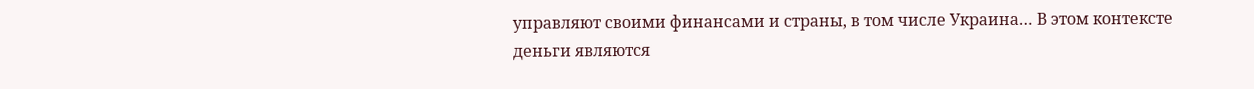управляют своими финансами и страны, в том числе Украина… В этом контексте деньги являются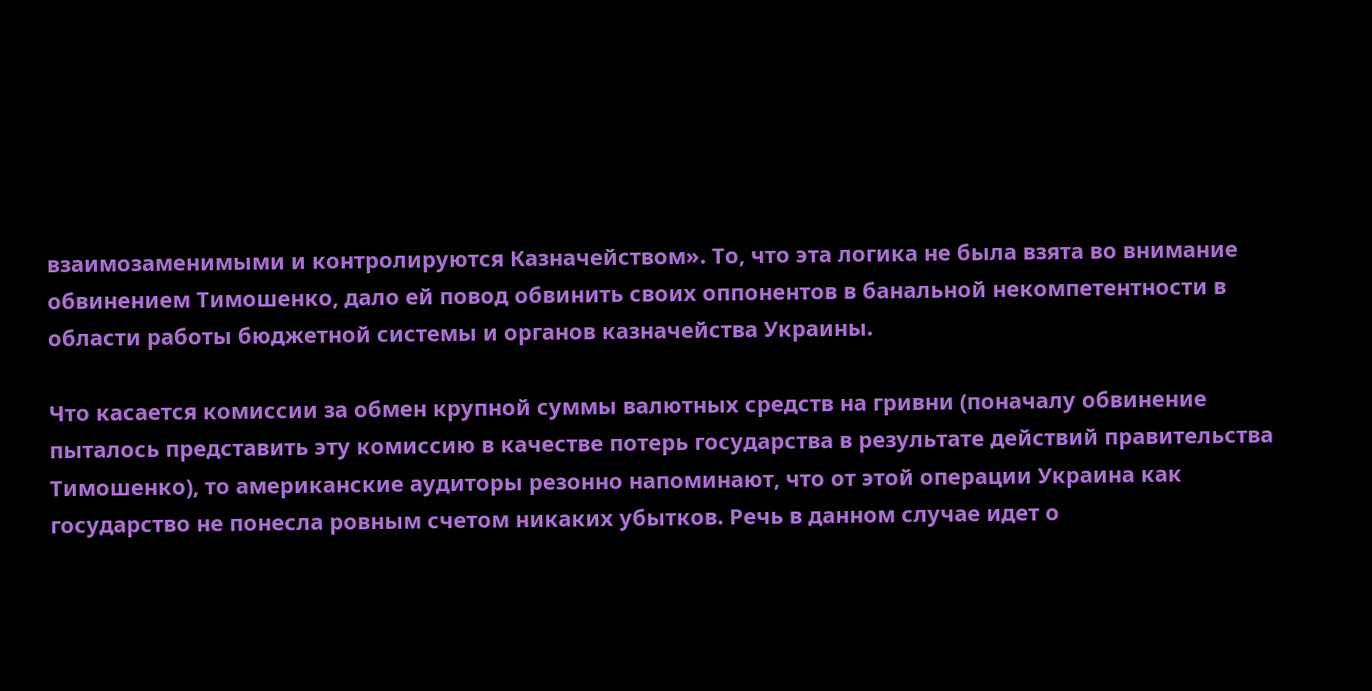взаимозаменимыми и контролируются Казначейством». То, что эта логика не была взята во внимание обвинением Тимошенко, дало ей повод обвинить своих оппонентов в банальной некомпетентности в области работы бюджетной системы и органов казначейства Украины.

Что касается комиссии за обмен крупной суммы валютных средств на гривни (поначалу обвинение пыталось представить эту комиссию в качестве потерь государства в результате действий правительства Тимошенко), то американские аудиторы резонно напоминают, что от этой операции Украина как государство не понесла ровным счетом никаких убытков. Речь в данном случае идет о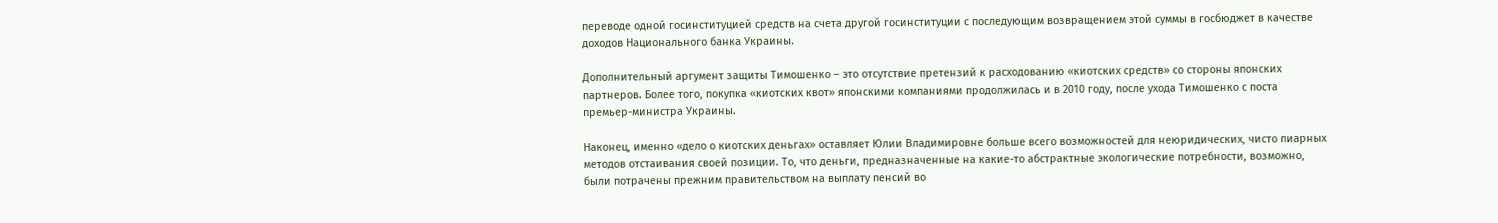переводе одной госинституцией средств на счета другой госинституции с последующим возвращением этой суммы в госбюджет в качестве доходов Национального банка Украины.

Дополнительный аргумент защиты Тимошенко – это отсутствие претензий к расходованию «киотских средств» со стороны японских партнеров. Более того, покупка «киотских квот» японскими компаниями продолжилась и в 2010 году, после ухода Тимошенко с поста премьер-министра Украины.

Наконец, именно «дело о киотских деньгах» оставляет Юлии Владимировне больше всего возможностей для неюридических, чисто пиарных методов отстаивания своей позиции. То, что деньги, предназначенные на какие-то абстрактные экологические потребности, возможно, были потрачены прежним правительством на выплату пенсий во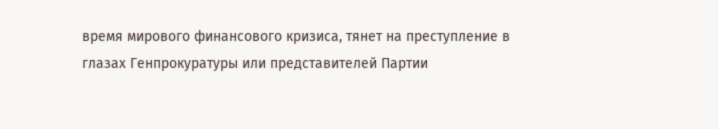время мирового финансового кризиса, тянет на преступление в глазах Генпрокуратуры или представителей Партии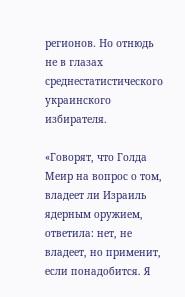регионов. Но отнюдь не в глазах среднестатистического украинского избирателя.

«Говорят, что Голда Меир на вопрос о том, владеет ли Израиль ядерным оружием, ответила: нет, не владеет, но применит, если понадобится. Я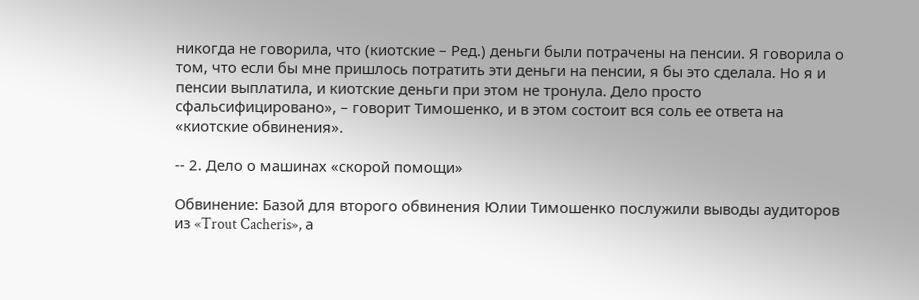никогда не говорила, что (киотские – Ред.) деньги были потрачены на пенсии. Я говорила о том, что если бы мне пришлось потратить эти деньги на пенсии, я бы это сделала. Но я и пенсии выплатила, и киотские деньги при этом не тронула. Дело просто сфальсифицировано», – говорит Тимошенко, и в этом состоит вся соль ее ответа на «киотские обвинения».

-- 2. Дело о машинах «скорой помощи»

Обвинение: Базой для второго обвинения Юлии Тимошенко послужили выводы аудиторов из «Trout Cacheris», а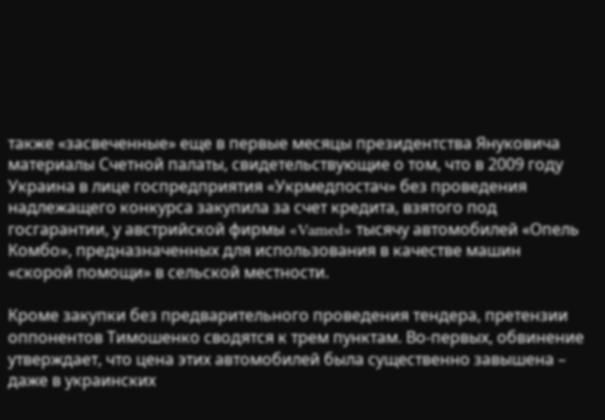также «засвеченные» еще в первые месяцы президентства Януковича материалы Счетной палаты, свидетельствующие о том, что в 2009 году Украина в лице госпредприятия «Укрмедпостач» без проведения надлежащего конкурса закупила за счет кредита, взятого под госгарантии, у австрийской фирмы «Vamed» тысячу автомобилей «Опель Комбо», предназначенных для использования в качестве машин «скорой помощи» в сельской местности.

Кроме закупки без предварительного проведения тендера, претензии оппонентов Тимошенко сводятся к трем пунктам. Во-первых, обвинение утверждает, что цена этих автомобилей была существенно завышена – даже в украинских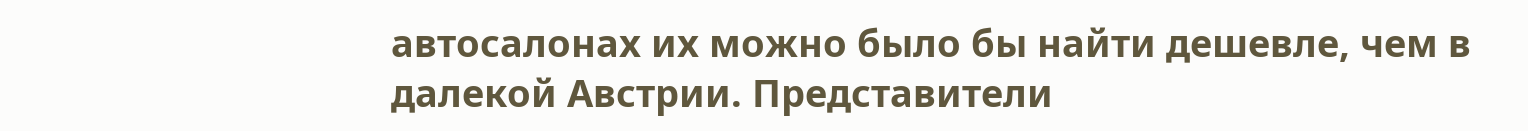автосалонах их можно было бы найти дешевле, чем в далекой Австрии. Представители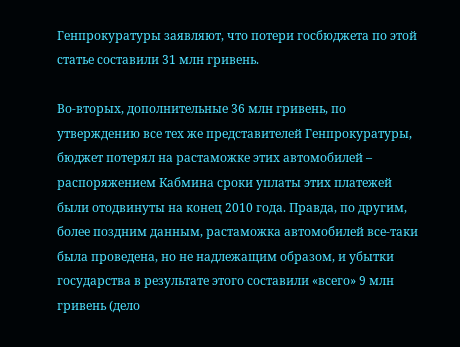Генпрокуратуры заявляют, что потери госбюджета по этой статье составили 31 млн гривень.

Во-вторых, дополнительные 36 млн гривень, по утверждению все тех же представителей Генпрокуратуры, бюджет потерял на растаможке этих автомобилей – распоряжением Кабмина сроки уплаты этих платежей были отодвинуты на конец 2010 года. Правда, по другим, более поздним данным, растаможка автомобилей все-таки была проведена, но не надлежащим образом, и убытки государства в результате этого составили «всего» 9 млн гривень (дело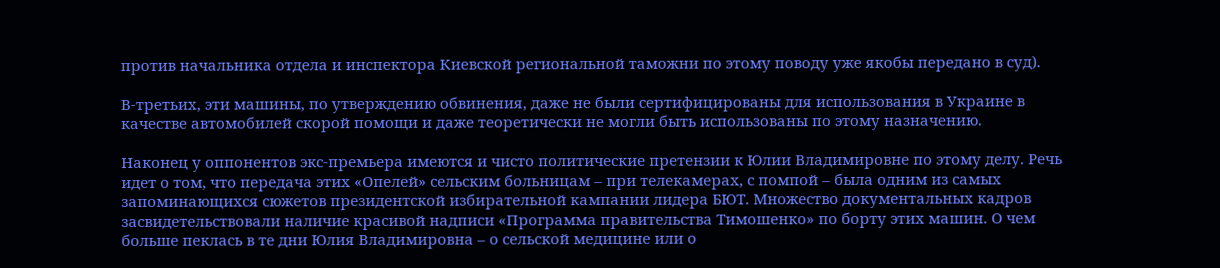против начальника отдела и инспектора Киевской региональной таможни по этому поводу уже якобы передано в суд).

В-третьих, эти машины, по утверждению обвинения, даже не были сертифицированы для использования в Украине в качестве автомобилей скорой помощи и даже теоретически не могли быть использованы по этому назначению.

Наконец у оппонентов экс-премьера имеются и чисто политические претензии к Юлии Владимировне по этому делу. Речь идет о том, что передача этих «Опелей» сельским больницам – при телекамерах, с помпой – была одним из самых запоминающихся сюжетов президентской избирательной кампании лидера БЮТ. Множество документальных кадров засвидетельствовали наличие красивой надписи «Программа правительства Тимошенко» по борту этих машин. О чем больше пеклась в те дни Юлия Владимировна – о сельской медицине или о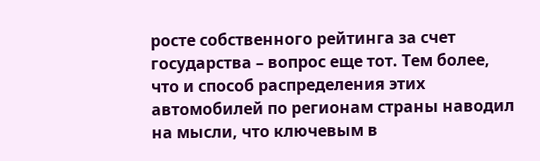росте собственного рейтинга за счет государства – вопрос еще тот. Тем более, что и способ распределения этих автомобилей по регионам страны наводил на мысли, что ключевым в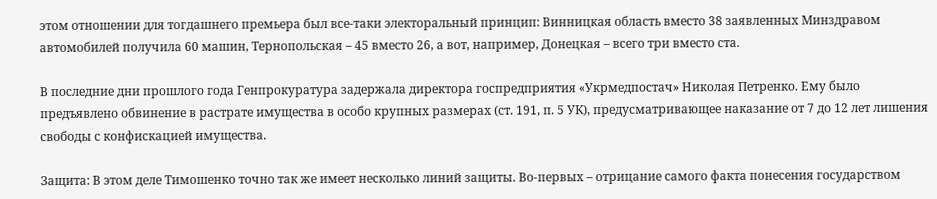этом отношении для тогдашнего премьера был все-таки электоральный принцип: Винницкая область вместо 38 заявленных Минздравом автомобилей получила 60 машин, Тернопольская – 45 вместо 26, а вот, например, Донецкая – всего три вместо ста.

В последние дни прошлого года Генпрокуратура задержала директора госпредприятия «Укрмедпостач» Николая Петренко. Ему было предъявлено обвинение в растрате имущества в особо крупных размерах (ст. 191, п. 5 УК), предусматривающее наказание от 7 до 12 лет лишения свободы с конфискацией имущества.

Защита: В этом деле Тимошенко точно так же имеет несколько линий защиты. Во-первых – отрицание самого факта понесения государством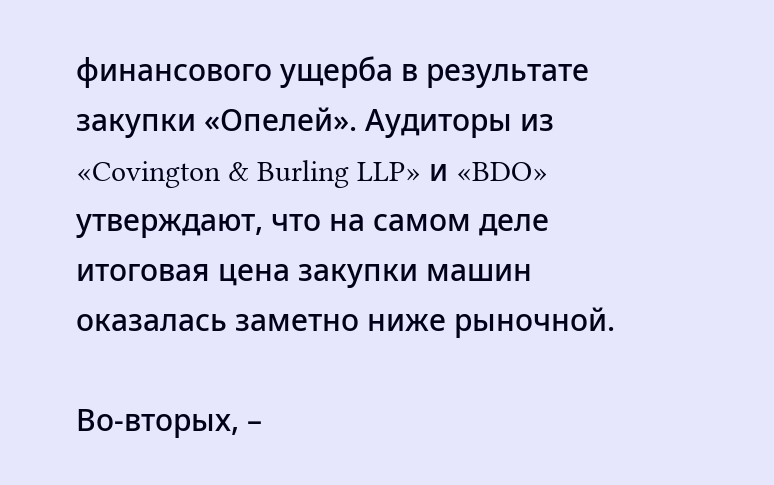финансового ущерба в результате закупки «Опелей». Аудиторы из «Covington & Burling LLP» и «BDO» утверждают, что на самом деле итоговая цена закупки машин оказалась заметно ниже рыночной.

Во-вторых, –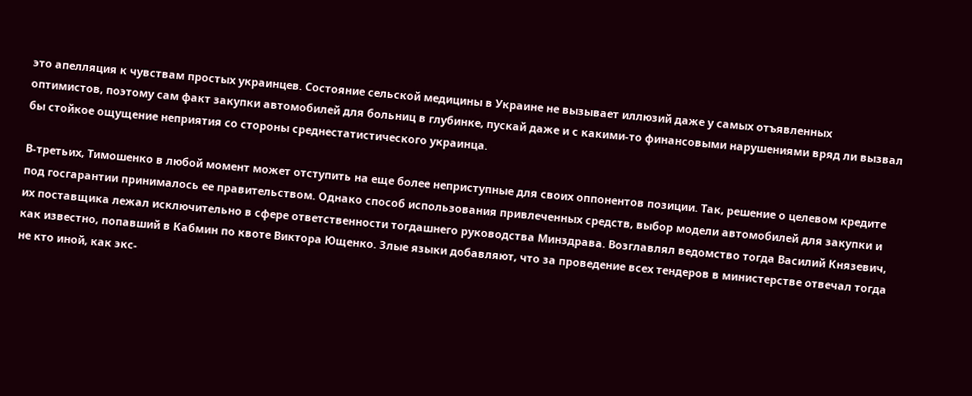это апелляция к чувствам простых украинцев. Состояние сельской медицины в Украине не вызывает иллюзий даже у самых отъявленных оптимистов, поэтому сам факт закупки автомобилей для больниц в глубинке, пускай даже и с какими-то финансовыми нарушениями вряд ли вызвал бы стойкое ощущение неприятия со стороны среднестатистического украинца.

В-третьих, Тимошенко в любой момент может отступить на еще более неприступные для своих оппонентов позиции. Так, решение о целевом кредите под госгарантии принималось ее правительством. Однако способ использования привлеченных средств, выбор модели автомобилей для закупки и их поставщика лежал исключительно в сфере ответственности тогдашнего руководства Минздрава. Возглавлял ведомство тогда Василий Князевич, как известно, попавший в Кабмин по квоте Виктора Ющенко. Злые языки добавляют, что за проведение всех тендеров в министерстве отвечал тогда не кто иной, как экс-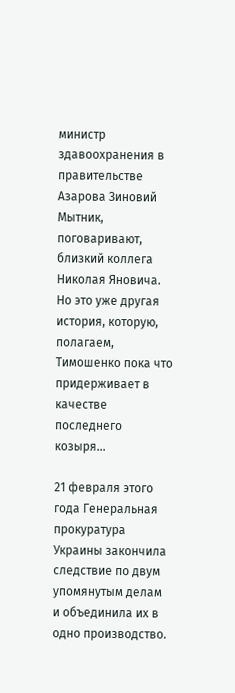министр здавоохранения в правительстве Азарова Зиновий Мытник, поговаривают, близкий коллега Николая Яновича. Но это уже другая история, которую, полагаем, Тимошенко пока что придерживает в качестве последнего козыря…

21 февраля этого года Генеральная прокуратура Украины закончила следствие по двум упомянутым делам и объединила их в одно производство.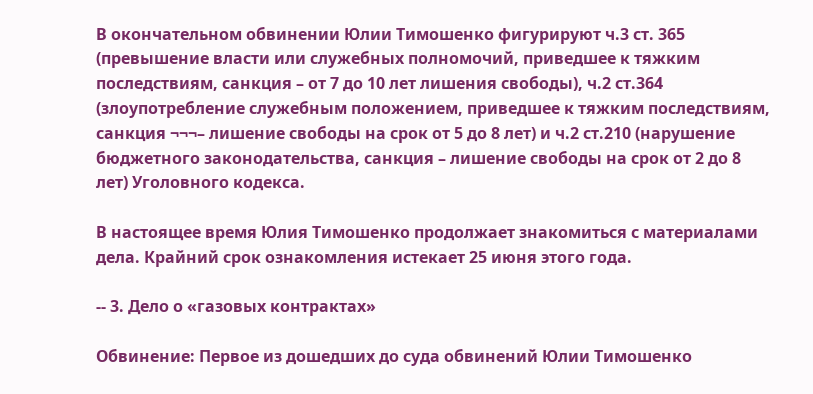В окончательном обвинении Юлии Тимошенко фигурируют ч.3 ст. 365 (превышение власти или служебных полномочий, приведшее к тяжким последствиям, санкция – от 7 до 10 лет лишения свободы), ч.2 ст.364 (злоупотребление служебным положением, приведшее к тяжким последствиям, санкция ¬¬¬– лишение свободы на срок от 5 до 8 лет) и ч.2 ст.210 (нарушение бюджетного законодательства, санкция – лишение свободы на срок от 2 до 8 лет) Уголовного кодекса.

В настоящее время Юлия Тимошенко продолжает знакомиться с материалами дела. Крайний срок ознакомления истекает 25 июня этого года.

-- 3. Дело о «газовых контрактах»

Обвинение: Первое из дошедших до суда обвинений Юлии Тимошенко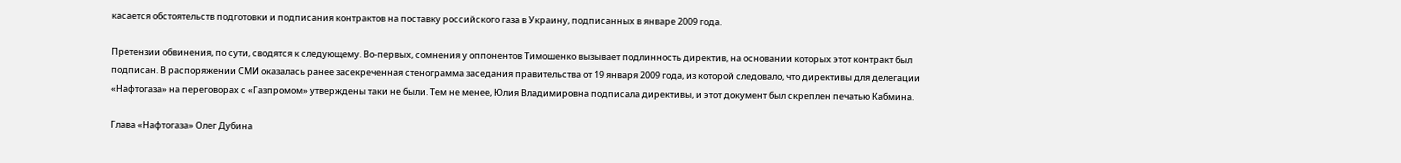касается обстоятельств подготовки и подписания контрактов на поставку российского газа в Украину, подписанных в январе 2009 года.

Претензии обвинения, по сути, сводятся к следующему. Во-первых, сомнения у оппонентов Тимошенко вызывает подлинность директив, на основании которых этот контракт был подписан. В распоряжении СМИ оказалась ранее засекреченная стенограмма заседания правительства от 19 января 2009 года, из которой следовало, что директивы для делегации «Нафтогаза» на переговорах с «Газпромом» утверждены таки не были. Тем не менее, Юлия Владимировна подписала директивы, и этот документ был скреплен печатью Кабмина.

Глава «Нафтогаза» Олег Дубина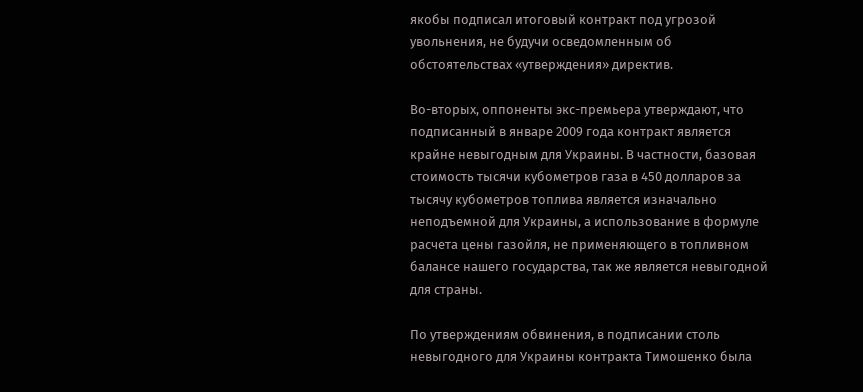якобы подписал итоговый контракт под угрозой увольнения, не будучи осведомленным об обстоятельствах «утверждения» директив.

Во-вторых, оппоненты экс-премьера утверждают, что подписанный в январе 2009 года контракт является крайне невыгодным для Украины. В частности, базовая стоимость тысячи кубометров газа в 450 долларов за тысячу кубометров топлива является изначально неподъемной для Украины, а использование в формуле расчета цены газойля, не применяющего в топливном балансе нашего государства, так же является невыгодной для страны.

По утверждениям обвинения, в подписании столь невыгодного для Украины контракта Тимошенко была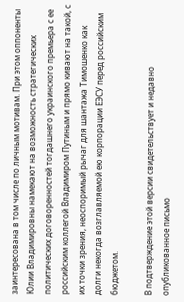заинтересована в том числе по личным мотивам. При этом оппоненты Юлии Владимировны намекают на возможность стратегических политических договоренностей тогдашнего украинского премьера с ее российским коллегой Владимиром Путиным и прямо кивают на такой, с их точки зрения, неоспоримый рычаг для шантажа Тимошенко как долги некогда возглавляемой ею корпорации ЕЭСУ перед российским бюджетом.

В подтверждение этой версии свидетельствует и недавно опубликованное письмо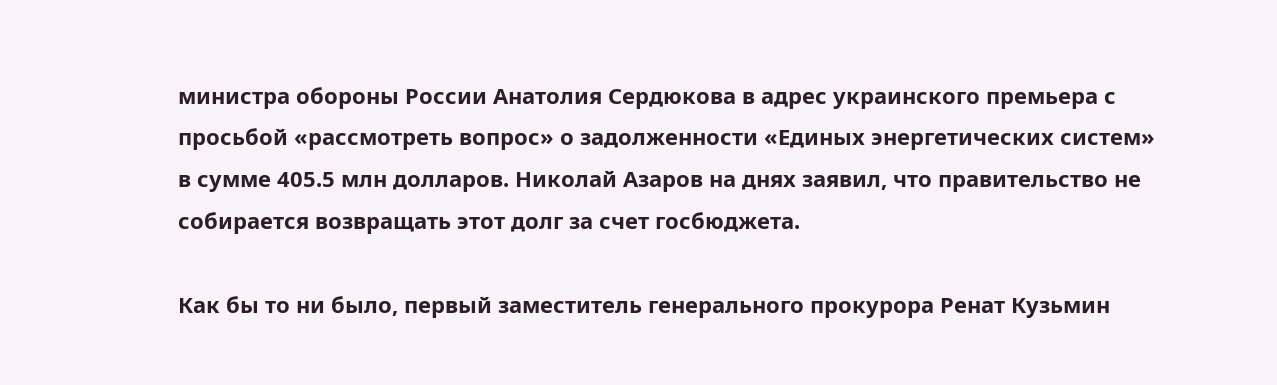министра обороны России Анатолия Сердюкова в адрес украинского премьера с просьбой «рассмотреть вопрос» о задолженности «Единых энергетических систем» в сумме 405.5 млн долларов. Николай Азаров на днях заявил, что правительство не собирается возвращать этот долг за счет госбюджета.

Как бы то ни было, первый заместитель генерального прокурора Ренат Кузьмин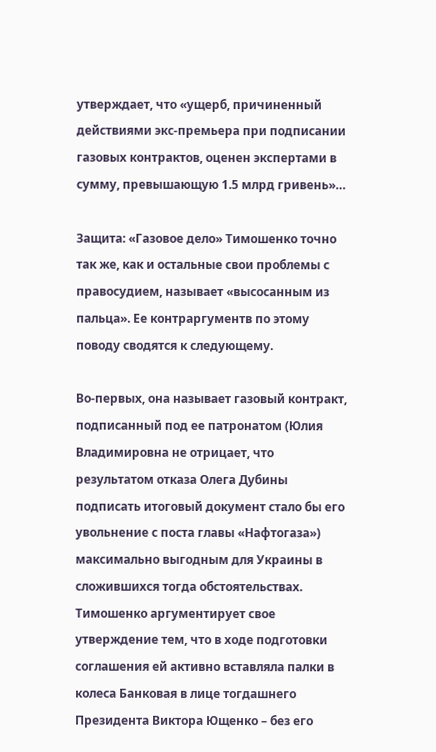утверждает, что «ущерб, причиненный действиями экс-премьера при подписании газовых контрактов, оценен экспертами в сумму, превышающую 1.5 млрд гривень»…

Защита: «Газовое дело» Тимошенко точно так же, как и остальные свои проблемы с правосудием, называет «высосанным из пальца». Ее контраргументв по этому поводу сводятся к следующему.

Во-первых, она называет газовый контракт, подписанный под ее патронатом (Юлия Владимировна не отрицает, что результатом отказа Олега Дубины подписать итоговый документ стало бы его увольнение с поста главы «Нафтогаза») максимально выгодным для Украины в сложившихся тогда обстоятельствах. Тимошенко аргументирует свое утверждение тем, что в ходе подготовки соглашения ей активно вставляла палки в колеса Банковая в лице тогдашнего Президента Виктора Ющенко – без его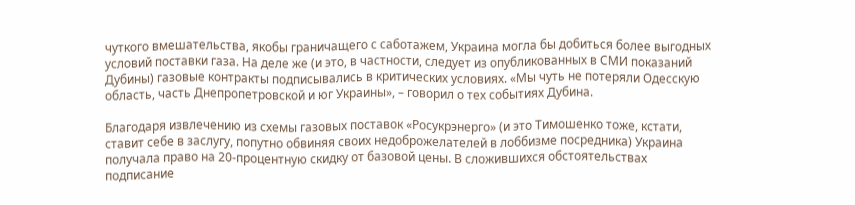чуткого вмешательства, якобы граничащего с саботажем, Украина могла бы добиться более выгодных условий поставки газа. На деле же (и это, в частности, следует из опубликованных в СМИ показаний Дубины) газовые контракты подписывались в критических условиях. «Мы чуть не потеряли Одесскую область, часть Днепропетровской и юг Украины», – говорил о тех событиях Дубина.

Благодаря извлечению из схемы газовых поставок «Росукрэнерго» (и это Тимошенко тоже, кстати, ставит себе в заслугу, попутно обвиняя своих недоброжелателей в лоббизме посредника) Украина получала право на 20-процентную скидку от базовой цены. В сложившихся обстоятельствах подписание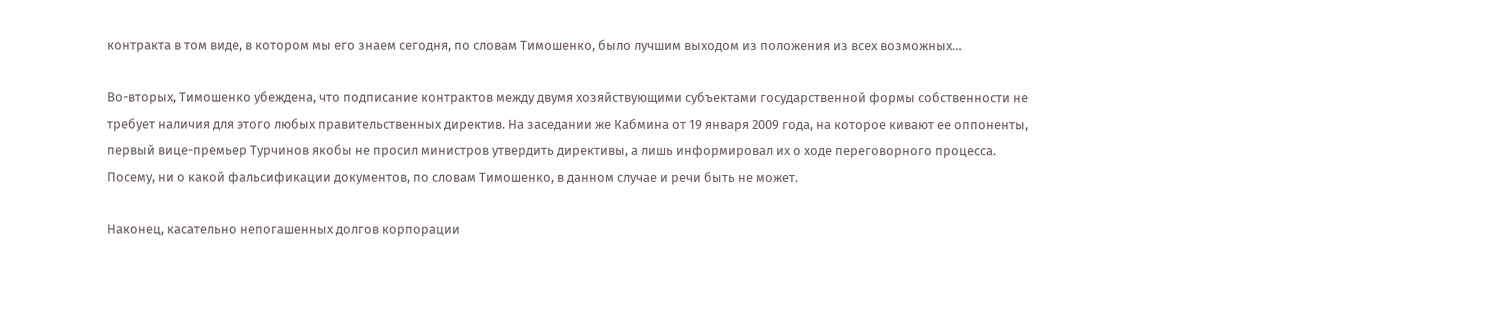контракта в том виде, в котором мы его знаем сегодня, по словам Тимошенко, было лучшим выходом из положения из всех возможных…

Во-вторых, Тимошенко убеждена, что подписание контрактов между двумя хозяйствующими субъектами государственной формы собственности не требует наличия для этого любых правительственных директив. На заседании же Кабмина от 19 января 2009 года, на которое кивают ее оппоненты, первый вице-премьер Турчинов якобы не просил министров утвердить директивы, а лишь информировал их о ходе переговорного процесса. Посему, ни о какой фальсификации документов, по словам Тимошенко, в данном случае и речи быть не может.

Наконец, касательно непогашенных долгов корпорации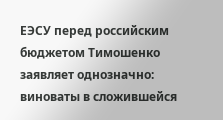ЕЭСУ перед российским бюджетом Тимошенко заявляет однозначно: виноваты в сложившейся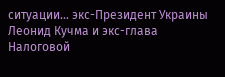ситуации… экс-Президент Украины Леонид Кучма и экс-глава Налоговой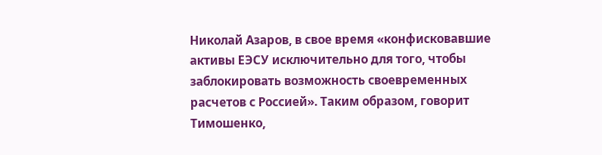Николай Азаров, в свое время «конфисковавшие активы ЕЭСУ исключительно для того, чтобы заблокировать возможность своевременных расчетов с Россией». Таким образом, говорит Тимошенко,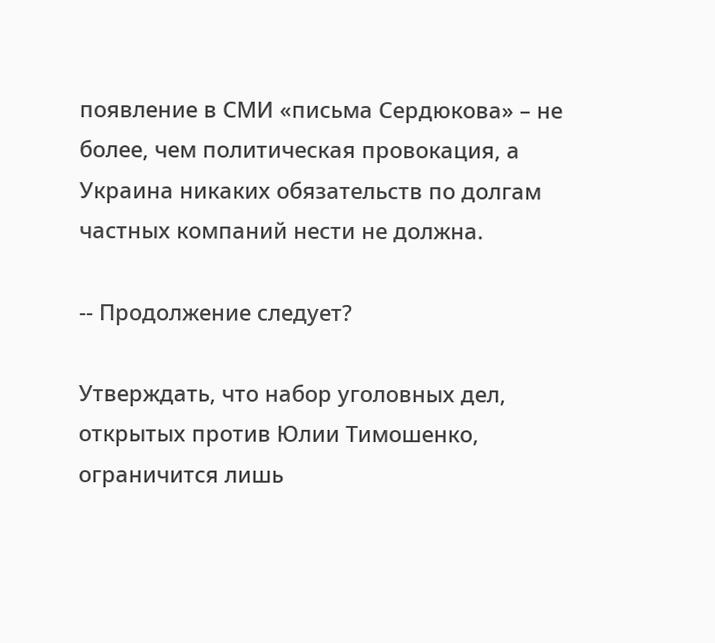появление в СМИ «письма Сердюкова» – не более, чем политическая провокация, а Украина никаких обязательств по долгам частных компаний нести не должна.

-- Продолжение следует?

Утверждать, что набор уголовных дел, открытых против Юлии Тимошенко, ограничится лишь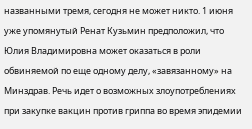названными тремя, сегодня не может никто. 1 июня уже упомянутый Ренат Кузьмин предположил, что Юлия Владимировна может оказаться в роли обвиняемой по еще одному делу, «завязанному» на Минздрав. Речь идет о возможных злоупотреблениях при закупке вакцин против гриппа во время эпидемии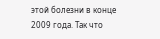этой болезни в конце 2009 года. Так что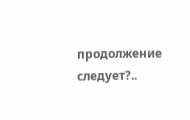продолжение следует?..